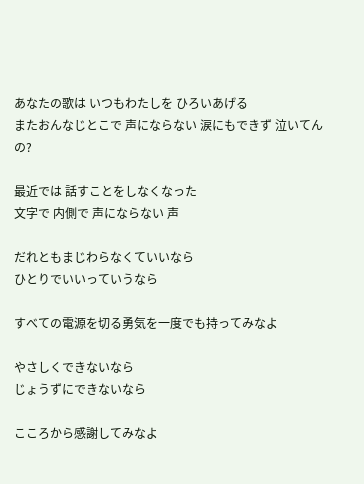あなたの歌は いつもわたしを ひろいあげる
またおんなじとこで 声にならない 涙にもできず 泣いてんの?

最近では 話すことをしなくなった
文字で 内側で 声にならない 声

だれともまじわらなくていいなら
ひとりでいいっていうなら

すべての電源を切る勇気を一度でも持ってみなよ

やさしくできないなら
じょうずにできないなら

こころから感謝してみなよ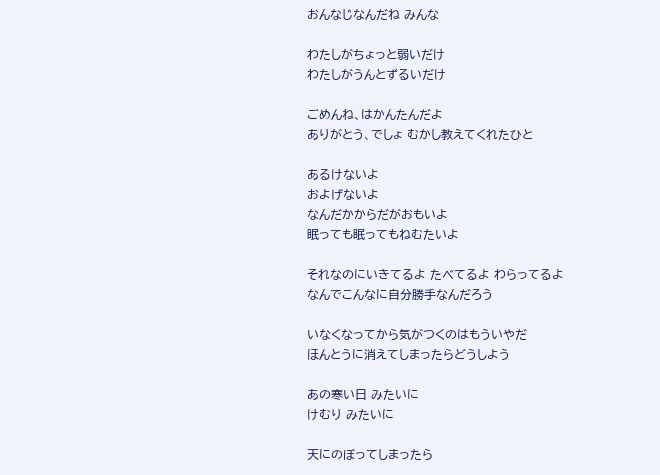おんなじなんだね みんな

わたしがちょっと弱いだけ
わたしがうんとずるいだけ

ごめんね、はかんたんだよ
ありがとう、でしょ むかし教えてくれたひと

あるけないよ
およげないよ
なんだかからだがおもいよ
眠っても眠ってもねむたいよ

それなのにいきてるよ たべてるよ わらってるよ
なんでこんなに自分勝手なんだろう

いなくなってから気がつくのはもういやだ
ほんとうに消えてしまったらどうしよう

あの寒い日 みたいに
けむり みたいに

天にのぼってしまったら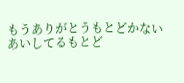もうありがとうもとどかない
あいしてるもとど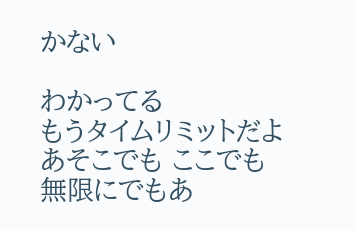かない

わかってる
もうタイムリミットだよ
あそこでも ここでも
無限にでもあ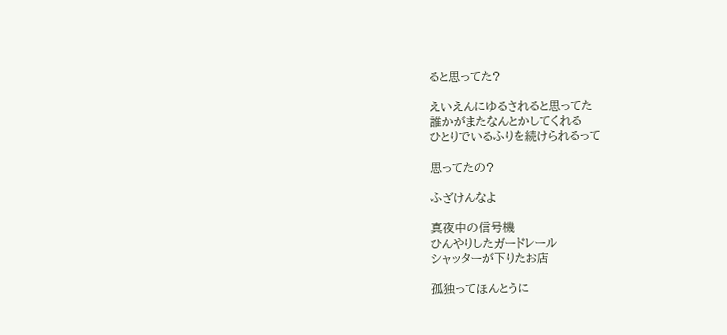ると思ってた?

えいえんにゆるされると思ってた
誰かがまたなんとかしてくれる
ひとりでいるふりを続けられるって

思ってたの?

ふざけんなよ

真夜中の信号機
ひんやりしたガードレール
シャッターが下りたお店

孤独ってほんとうに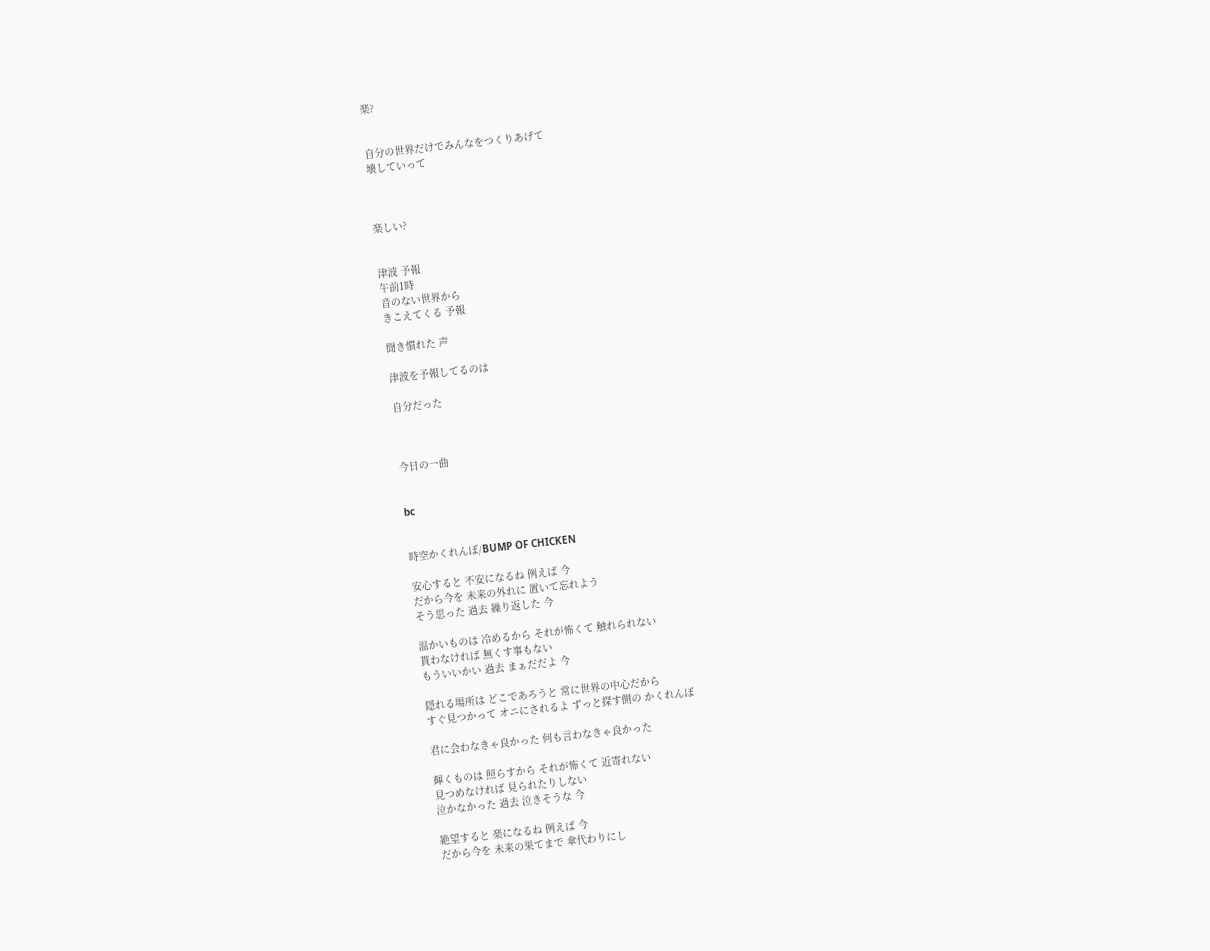楽?


自分の世界だけでみんなをつくりあげて
壊していって



楽しい?


津波 予報
午前1時
音のない世界から
きこえてくる 予報

聞き慣れた 声

津波を予報してるのは

自分だった



今日の一曲


bc


時空かくれんぼ/BUMP OF CHICKEN

安心すると 不安になるね 例えば 今
だから今を 未来の外れに 置いて忘れよう
そう思った 過去 繰り返した 今

温かいものは 冷めるから それが怖くて 触れられない
貰わなければ 無くす事もない
もういいかい 過去 まぁだだよ 今

隠れる場所は どこであろうと 常に世界の中心だから
すぐ見つかって オニにされるよ ずっと探す側の かくれんぼ

君に会わなきゃ良かった 何も言わなきゃ良かった

輝くものは 照らすから それが怖くて 近寄れない
見つめなければ 見られたりしない
泣かなかった 過去 泣きそうな 今

絶望すると 楽になるね 例えば 今
だから今を 未来の果てまで 傘代わりにし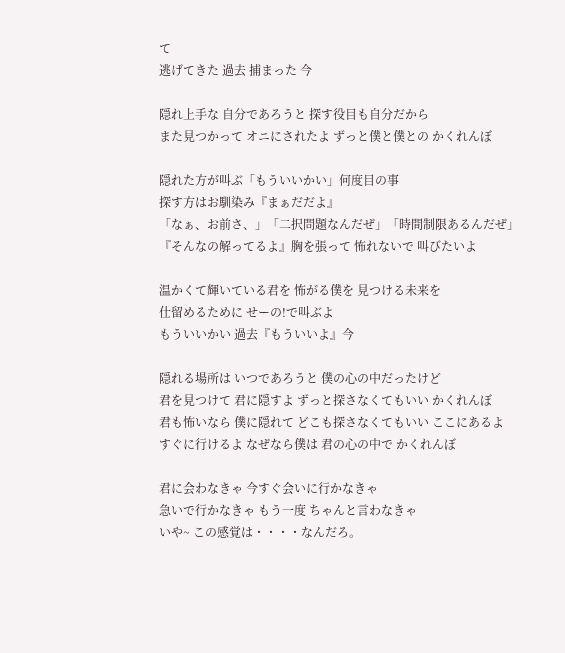て
逃げてきた 過去 捕まった 今

隠れ上手な 自分であろうと 探す役目も自分だから
また見つかって オニにされたよ ずっと僕と僕との かくれんぼ

隠れた方が叫ぶ「もういいかい」何度目の事
探す方はお馴染み『まぁだだよ』
「なぁ、お前さ、」「二択問題なんだぜ」「時間制限あるんだぜ」
『そんなの解ってるよ』胸を張って 怖れないで 叫びたいよ

温かくて輝いている君を 怖がる僕を 見つける未来を
仕留めるために せーの!で叫ぶよ
もういいかい 過去『もういいよ』今

隠れる場所は いつであろうと 僕の心の中だったけど
君を見つけて 君に隠すよ ずっと探さなくてもいい かくれんぼ
君も怖いなら 僕に隠れて どこも探さなくてもいい ここにあるよ
すぐに行けるよ なぜなら僕は 君の心の中で かくれんぼ

君に会わなきゃ 今すぐ会いに行かなきゃ
急いで行かなきゃ もう一度 ちゃんと言わなきゃ
いや~ この感覚は・・・・なんだろ。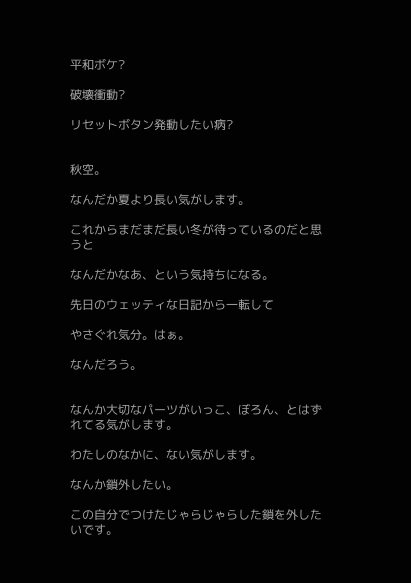平和ボケ?

破壊衝動?

リセットボタン発動したい病?


秋空。

なんだか夏より長い気がします。

これからまだまだ長い冬が待っているのだと思うと

なんだかなあ、という気持ちになる。

先日のウェッティな日記から一転して

やさぐれ気分。はぁ。

なんだろう。


なんか大切なパーツがいっこ、ぼろん、とはずれてる気がします。

わたしのなかに、ない気がします。

なんか鎖外したい。

この自分でつけたじゃらじゃらした鎖を外したいです。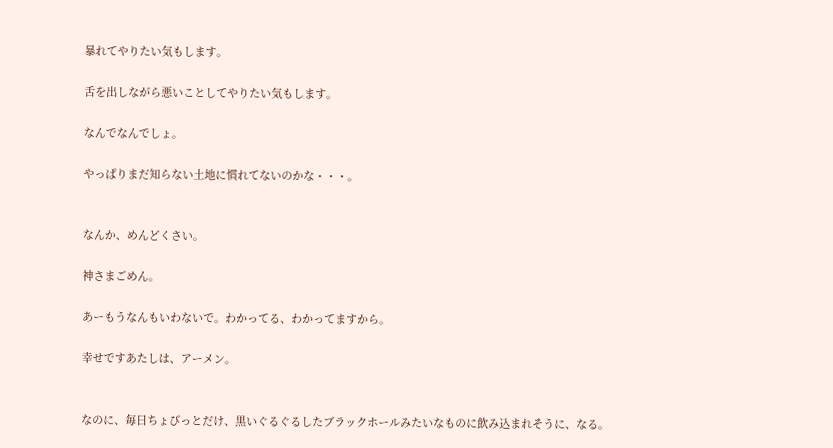暴れてやりたい気もします。

舌を出しながら悪いことしてやりたい気もします。

なんでなんでしょ。

やっぱりまだ知らない土地に慣れてないのかな・・・。


なんか、めんどくさい。

神さまごめん。

あーもうなんもいわないで。わかってる、わかってますから。

幸せですあたしは、アーメン。


なのに、毎日ちょびっとだけ、黒いぐるぐるしたブラックホールみたいなものに飲み込まれそうに、なる。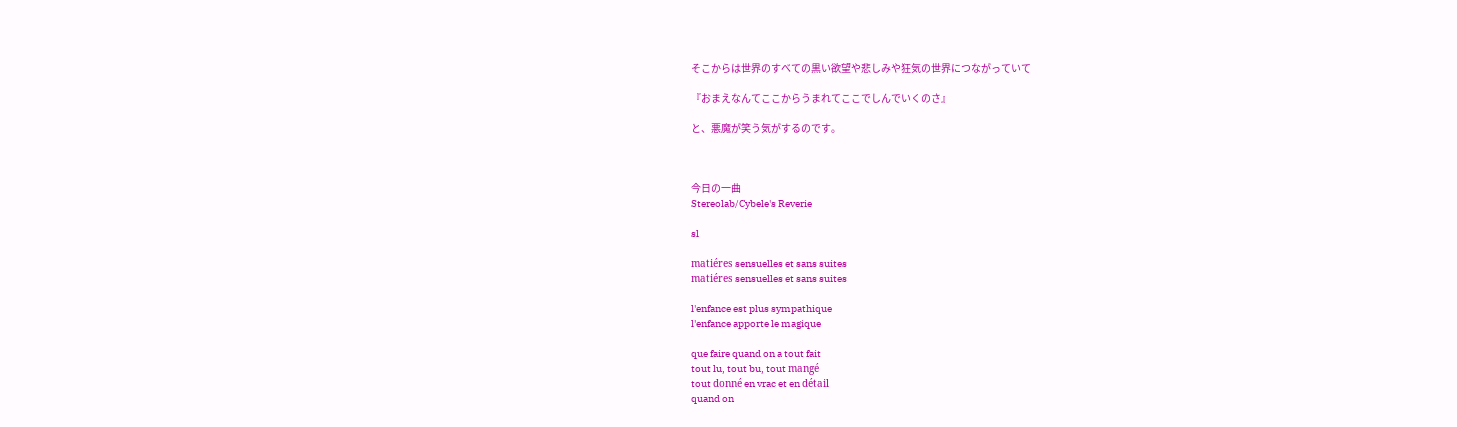そこからは世界のすべての黒い欲望や悲しみや狂気の世界につながっていて

『おまえなんてここからうまれてここでしんでいくのさ』

と、悪魔が笑う気がするのです。



今日の一曲
Stereolab/Cybele's Reverie

sl

matiéres sensuelles et sans suites
matiéres sensuelles et sans suites

l'enfance est plus sympathique
l'enfance apporte le magique

que faire quand on a tout fait
tout lu, tout bu, tout mangé
tout donné en vrac et en détail
quand on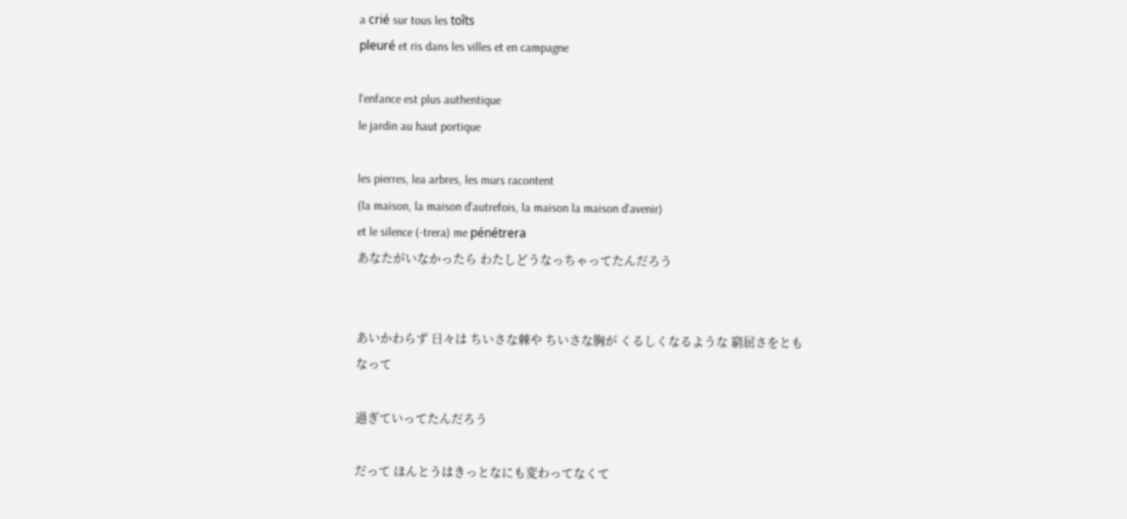a crié sur tous les toîts
pleuré et ris dans les villes et en campagne

l'enfance est plus authentique
le jardin au haut portique

les pierres, lea arbres, les murs racontent
(la maison, la maison d'autrefois, la maison la maison d'avenir)
et le silence (-trera) me pénétrera
あなたがいなかったら わたしどうなっちゃってたんだろう


あいかわらず 日々は ちいさな棘や ちいさな胸が くるしくなるような 窮屈さをともなって

過ぎていってたんだろう

だって ほんとうはきっとなにも変わってなくて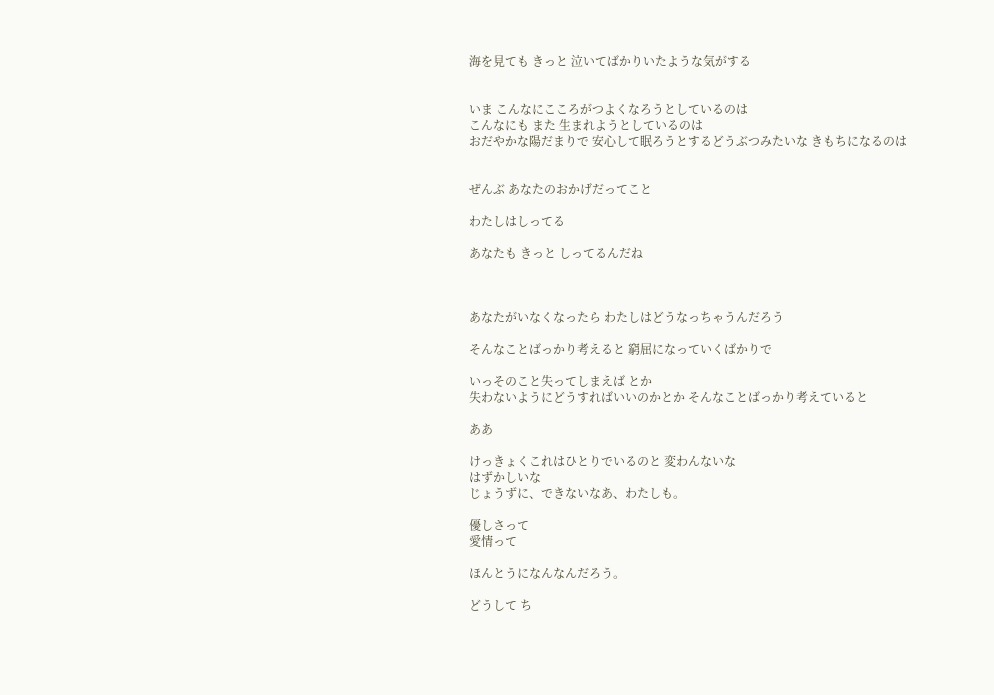海を見ても きっと 泣いてばかりいたような気がする


いま こんなにこころがつよくなろうとしているのは
こんなにも また 生まれようとしているのは
おだやかな陽だまりで 安心して眠ろうとするどうぶつみたいな きもちになるのは


ぜんぶ あなたのおかげだってこと

わたしはしってる

あなたも きっと しってるんだね



あなたがいなくなったら わたしはどうなっちゃうんだろう

そんなことばっかり考えると 窮屈になっていくばかりで

いっそのこと失ってしまえば とか
失わないようにどうすればいいのかとか そんなことばっかり考えていると

ああ

けっきょくこれはひとりでいるのと 変わんないな
はずかしいな
じょうずに、できないなあ、わたしも。

優しさって
愛情って

ほんとうになんなんだろう。

どうして ち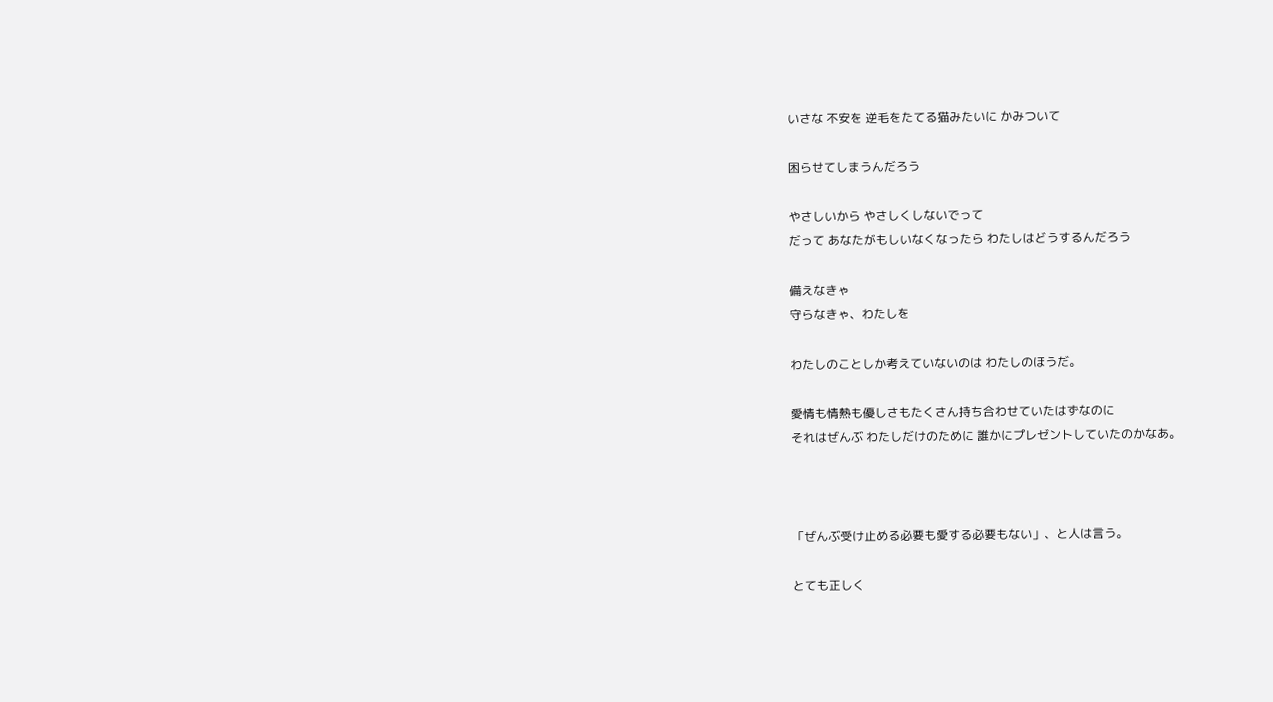いさな 不安を 逆毛をたてる猫みたいに かみついて

困らせてしまうんだろう

やさしいから やさしくしないでって
だって あなたがもしいなくなったら わたしはどうするんだろう

備えなきゃ
守らなきゃ、わたしを

わたしのことしか考えていないのは わたしのほうだ。

愛情も情熱も優しさもたくさん持ち合わせていたはずなのに
それはぜんぶ わたしだけのために 誰かにプレゼントしていたのかなあ。



「ぜんぶ受け止める必要も愛する必要もない」、と人は言う。

とても正しく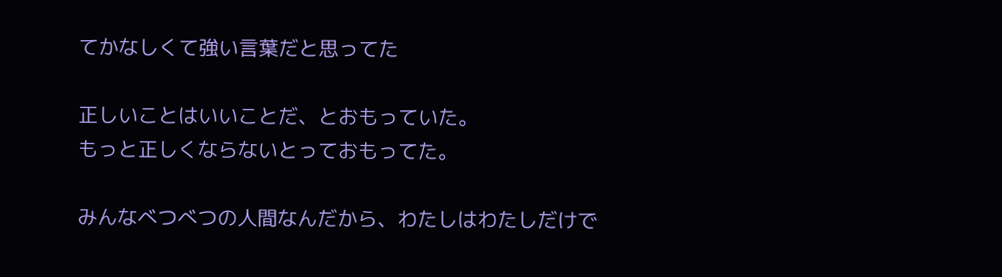てかなしくて強い言葉だと思ってた

正しいことはいいことだ、とおもっていた。
もっと正しくならないとっておもってた。

みんなべつべつの人間なんだから、わたしはわたしだけで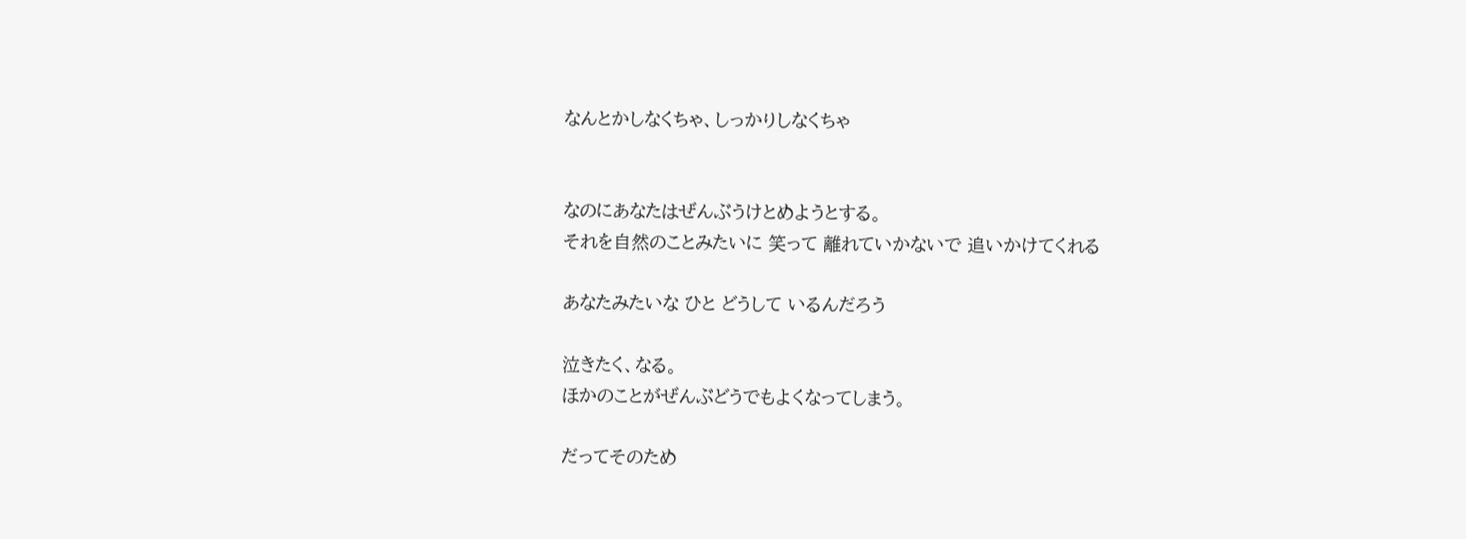なんとかしなくちゃ、しっかりしなくちゃ


なのにあなたはぜんぶうけとめようとする。
それを自然のことみたいに 笑って 離れていかないで 追いかけてくれる

あなたみたいな ひと どうして いるんだろう

泣きたく、なる。
ほかのことがぜんぶどうでもよくなってしまう。

だってそのため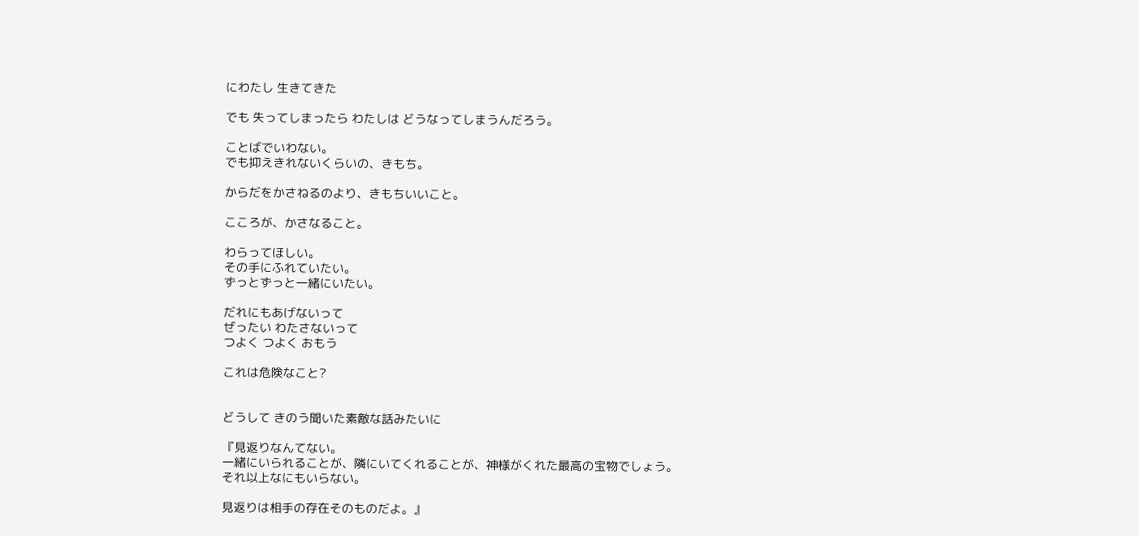にわたし 生きてきた

でも 失ってしまったら わたしは どうなってしまうんだろう。

ことばでいわない。
でも抑えきれないくらいの、きもち。

からだをかさねるのより、きもちいいこと。

こころが、かさなること。

わらってほしい。
その手にふれていたい。
ずっとずっと一緒にいたい。

だれにもあげないって
ぜったい わたさないって
つよく つよく おもう

これは危険なこと?


どうして きのう聞いた素敵な話みたいに

『見返りなんてない。
一緒にいられることが、隣にいてくれることが、神様がくれた最高の宝物でしょう。
それ以上なにもいらない。

見返りは相手の存在そのものだよ。』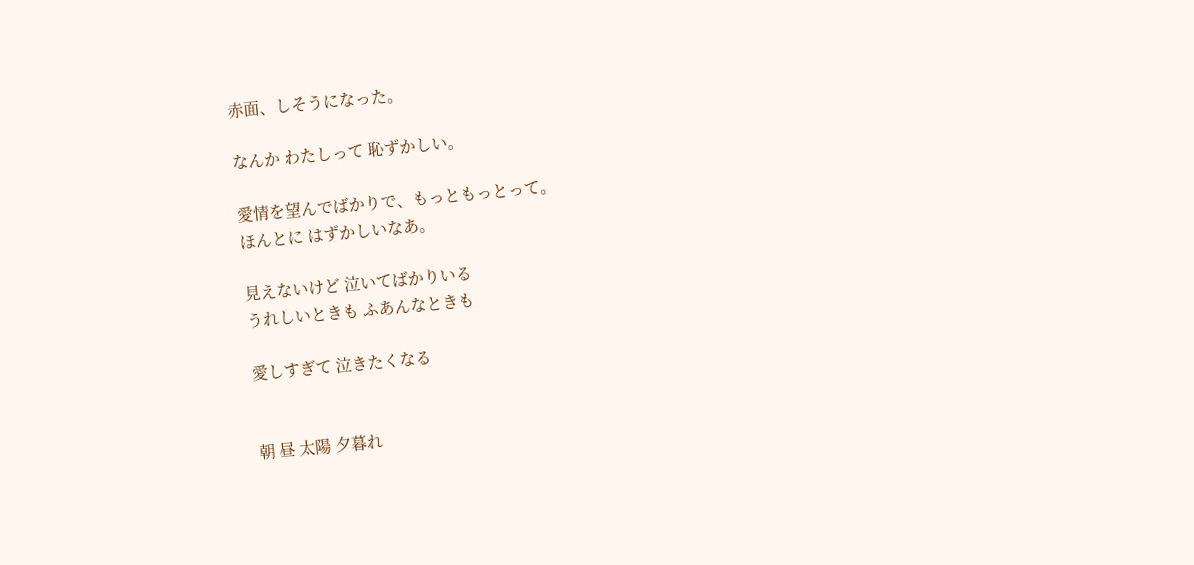赤面、しそうになった。

なんか わたしって 恥ずかしい。

愛情を望んでばかりで、もっともっとって。
ほんとに はずかしいなあ。

見えないけど 泣いてばかりいる
うれしいときも ふあんなときも

愛しすぎて 泣きたくなる


朝 昼 太陽 夕暮れ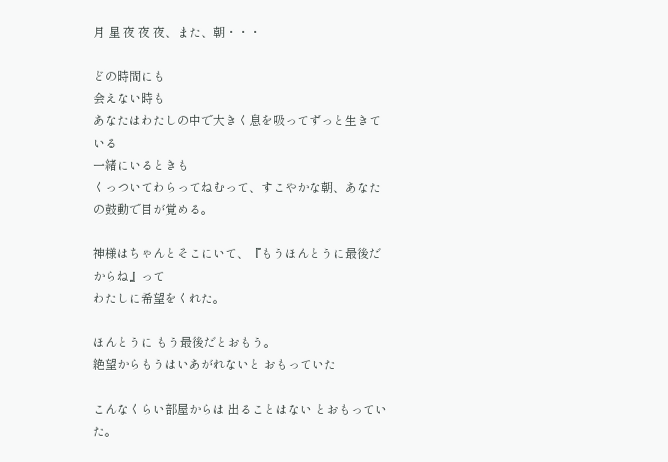月 星 夜 夜 夜、また、朝・・・

どの時間にも
会えない時も
あなたはわたしの中で大きく息を吸ってずっと生きている
一緒にいるときも
くっついてわらってねむって、すこやかな朝、あなたの鼓動で目が覚める。

神様はちゃんとそこにいて、『もうほんとうに最後だからね』って
わたしに希望をくれた。

ほんとうに もう最後だとおもう。
絶望からもうはいあがれないと おもっていた

こんなくらい部屋からは 出ることはない とおもっていた。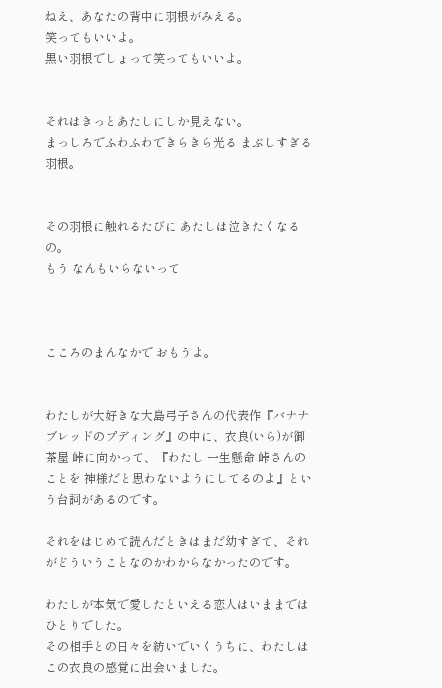ねえ、あなたの背中に羽根がみえる。
笑ってもいいよ。
黒い羽根でしょって笑ってもいいよ。


それはきっとあたしにしか見えない。
まっしろでふわふわできらきら光る まぶしすぎる羽根。


その羽根に触れるたびに あたしは泣きたくなるの。
もう なんもいらないって



こころのまんなかで おもうよ。


わたしが大好きな大島弓子さんの代表作『バナナブレッドのプディング』の中に、衣良(いら)が御茶屋 峠に向かって、『わたし 一生懸命 峠さんのことを 神様だと思わないようにしてるのよ』という台詞があるのです。

それをはじめて読んだときはまだ幼すぎて、それがどういうことなのかわからなかったのです。

わたしが本気で愛したといえる恋人はいままではひとりでした。
その相手との日々を紡いでいくうちに、わたしはこの衣良の感覚に出会いました。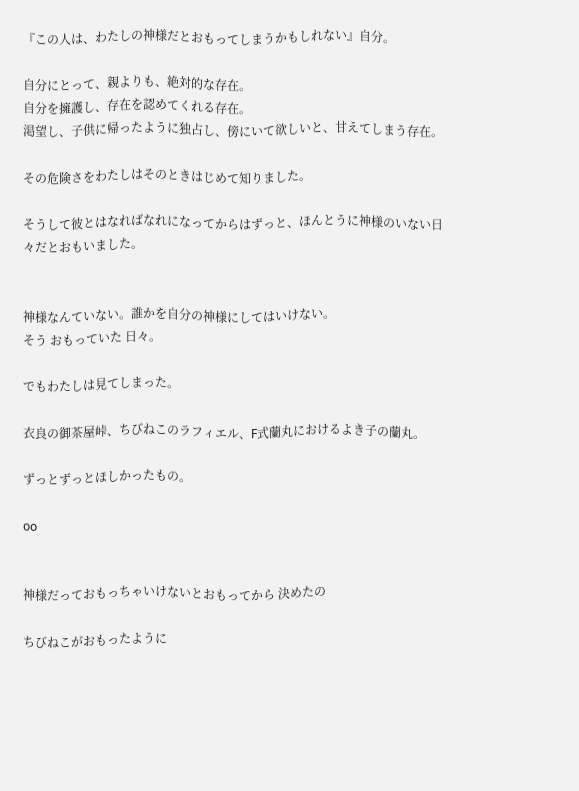『この人は、わたしの神様だとおもってしまうかもしれない』自分。

自分にとって、親よりも、絶対的な存在。
自分を擁護し、存在を認めてくれる存在。
渇望し、子供に帰ったように独占し、傍にいて欲しいと、甘えてしまう存在。

その危険さをわたしはそのときはじめて知りました。

そうして彼とはなればなれになってからはずっと、ほんとうに神様のいない日々だとおもいました。


神様なんていない。誰かを自分の神様にしてはいけない。
そう おもっていた 日々。

でもわたしは見てしまった。

衣良の御茶屋峠、ちびねこのラフィエル、F式蘭丸におけるよき子の蘭丸。

ずっとずっとほしかったもの。

oo


神様だっておもっちゃいけないとおもってから 決めたの

ちびねこがおもったように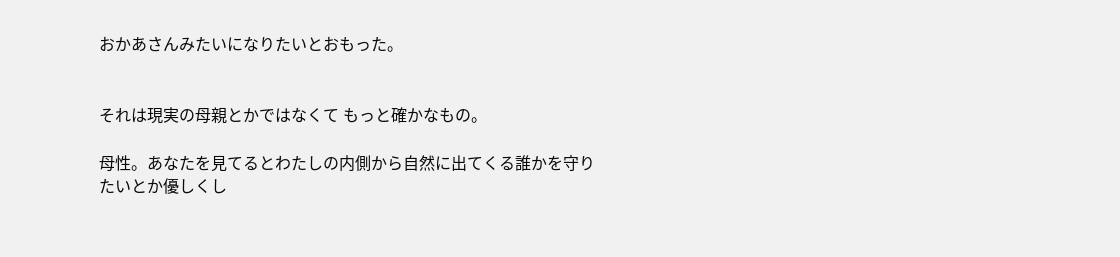おかあさんみたいになりたいとおもった。


それは現実の母親とかではなくて もっと確かなもの。

母性。あなたを見てるとわたしの内側から自然に出てくる誰かを守りたいとか優しくし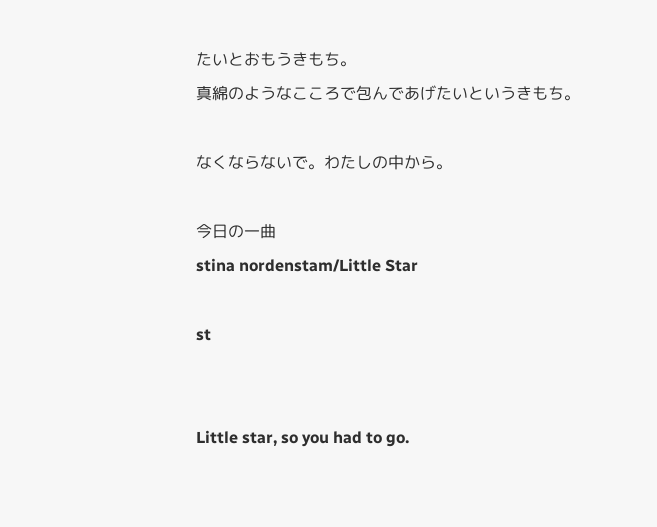たいとおもうきもち。
真綿のようなこころで包んであげたいというきもち。

なくならないで。わたしの中から。

今日の一曲
stina nordenstam/Little Star

st


Little star, so you had to go.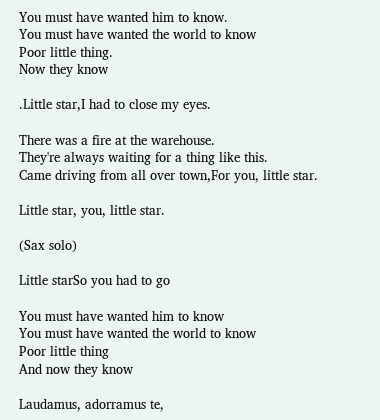You must have wanted him to know.
You must have wanted the world to know
Poor little thing.
Now they know

.Little star,I had to close my eyes.

There was a fire at the warehouse.
They're always waiting for a thing like this.
Came driving from all over town,For you, little star.

Little star, you, little star.

(Sax solo)

Little starSo you had to go

You must have wanted him to know
You must have wanted the world to know
Poor little thing
And now they know

Laudamus, adorramus te,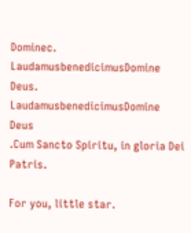Dominec.
LaudamusbenedicimusDomine Deus.
LaudamusbenedicimusDomine Deus
.Cum Sancto Spiritu, in gloria Dei Patris.

For you, little star.